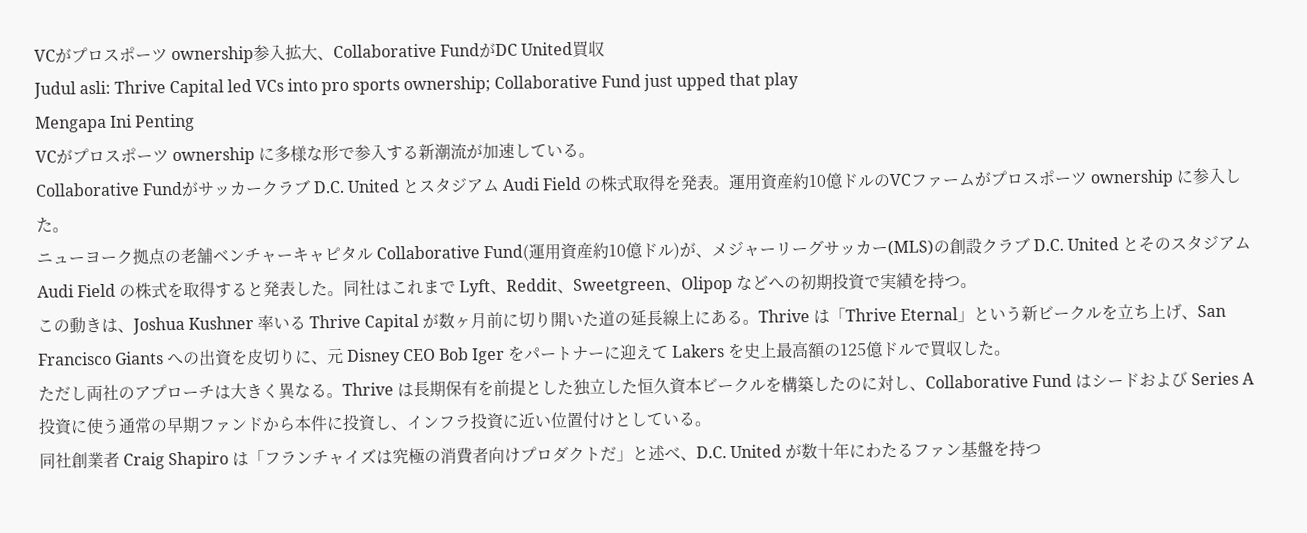VCがプロスポーツ ownership参入拡大、Collaborative FundがDC United買収
Judul asli: Thrive Capital led VCs into pro sports ownership; Collaborative Fund just upped that play
Mengapa Ini Penting
VCがプロスポーツ ownership に多様な形で参入する新潮流が加速している。
Collaborative Fundがサッカークラブ D.C. United とスタジアム Audi Field の株式取得を発表。運用資産約10億ドルのVCファームがプロスポーツ ownership に参入した。
ニューヨーク拠点の老舗ベンチャーキャピタル Collaborative Fund(運用資産約10億ドル)が、メジャーリーグサッカー(MLS)の創設クラブ D.C. United とそのスタジアム Audi Field の株式を取得すると発表した。同社はこれまで Lyft、Reddit、Sweetgreen、Olipop などへの初期投資で実績を持つ。
この動きは、Joshua Kushner 率いる Thrive Capital が数ヶ月前に切り開いた道の延長線上にある。Thrive は「Thrive Eternal」という新ビークルを立ち上げ、San Francisco Giants への出資を皮切りに、元 Disney CEO Bob Iger をパートナーに迎えて Lakers を史上最高額の125億ドルで買収した。
ただし両社のアプローチは大きく異なる。Thrive は長期保有を前提とした独立した恒久資本ビークルを構築したのに対し、Collaborative Fund はシードおよび Series A 投資に使う通常の早期ファンドから本件に投資し、インフラ投資に近い位置付けとしている。
同社創業者 Craig Shapiro は「フランチャイズは究極の消費者向けプロダクトだ」と述べ、D.C. United が数十年にわたるファン基盤を持つ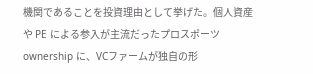機関であることを投資理由として挙げた。個人資産や PE による参入が主流だったプロスポーツ ownership に、VCファームが独自の形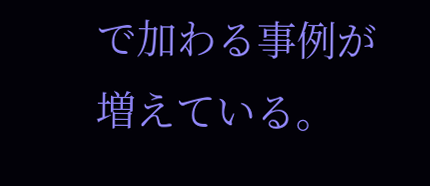で加わる事例が増えている。